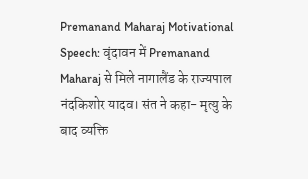Premanand Maharaj Motivational Speech: वृंदावन में Premanand Maharaj से मिले नागालैंड के राज्यपाल नंदकिशोर यादव। संत ने कहा- मृत्यु के बाद व्यक्ति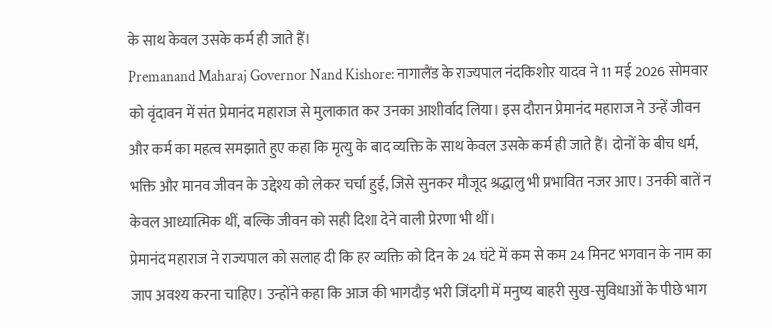के साथ केवल उसके कर्म ही जाते हैं।
Premanand Maharaj Governor Nand Kishore: नागालैंड के राज्यपाल नंदकिशोर यादव ने 11 मई 2026 सोमवार को वृंदावन में संत प्रेमानंद महाराज से मुलाकात कर उनका आशीर्वाद लिया। इस दौरान प्रेमानंद महाराज ने उन्हें जीवन और कर्म का महत्व समझाते हुए कहा कि मृत्यु के बाद व्यक्ति के साथ केवल उसके कर्म ही जाते हैं। दोनों के बीच धर्म, भक्ति और मानव जीवन के उद्देश्य को लेकर चर्चा हुई, जिसे सुनकर मौजूद श्रद्धालु भी प्रभावित नजर आए। उनकी बातें न केवल आध्यात्मिक थीं, बल्कि जीवन को सही दिशा देने वाली प्रेरणा भी थीं।
प्रेमानंद महाराज ने राज्यपाल को सलाह दी कि हर व्यक्ति को दिन के 24 घंटे में कम से कम 24 मिनट भगवान के नाम का जाप अवश्य करना चाहिए। उन्होंने कहा कि आज की भागदौड़ भरी जिंदगी में मनुष्य बाहरी सुख-सुविधाओं के पीछे भाग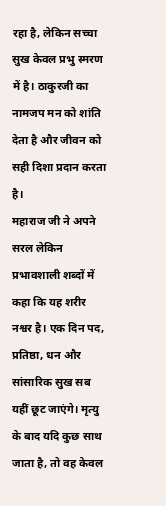रहा है, लेकिन सच्चा सुख केवल प्रभु स्मरण में है। ठाकुरजी का नामजप मन को शांति देता है और जीवन को सही दिशा प्रदान करता है।
महाराज जी ने अपने सरल लेकिन प्रभावशाली शब्दों में कहा कि यह शरीर नश्वर है। एक दिन पद, प्रतिष्ठा, धन और सांसारिक सुख सब यहीं छूट जाएंगे। मृत्यु के बाद यदि कुछ साथ जाता है, तो वह केवल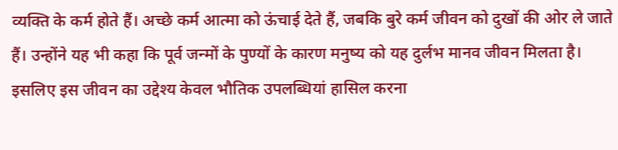व्यक्ति के कर्म होते हैं। अच्छे कर्म आत्मा को ऊंचाई देते हैं, जबकि बुरे कर्म जीवन को दुखों की ओर ले जाते हैं। उन्होंने यह भी कहा कि पूर्व जन्मों के पुण्यों के कारण मनुष्य को यह दुर्लभ मानव जीवन मिलता है। इसलिए इस जीवन का उद्देश्य केवल भौतिक उपलब्धियां हासिल करना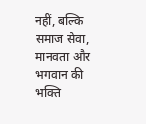नहीं, बल्कि समाज सेवा, मानवता और भगवान की भक्ति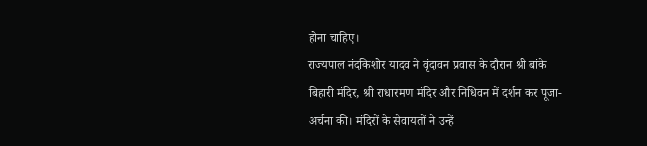होना चाहिए।
राज्यपाल नंदकिशोर यादव ने वृंदावन प्रवास के दौरान श्री बांके बिहारी मंदिर, श्री राधारमण मंदिर और निधिवन में दर्शन कर पूजा-अर्चना की। मंदिरों के सेवायतों ने उन्हें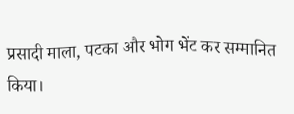प्रसादी माला, पटका और भोग भेंट कर सम्मानित किया।